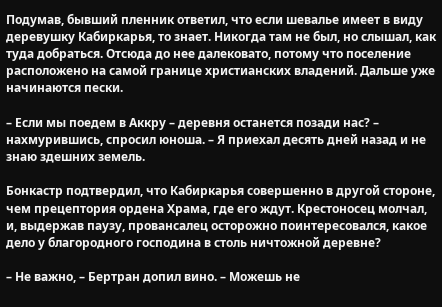Подумав, бывший пленник ответил, что если шевалье имеет в виду деревушку Кабиркарья, то знает. Никогда там не был, но слышал, как туда добраться. Отсюда до нее далековато, потому что поселение расположено на самой границе христианских владений. Дальше уже начинаются пески.

– Если мы поедем в Аккру – деревня останется позади нас? – нахмурившись, спросил юноша. – Я приехал десять дней назад и не знаю здешних земель.

Бонкастр подтвердил, что Кабиркарья совершенно в другой стороне, чем прецептория ордена Храма, где его ждут. Крестоносец молчал, и, выдержав паузу, провансалец осторожно поинтересовался, какое дело у благородного господина в столь ничтожной деревне?

– Не важно, – Бертран допил вино. – Можешь не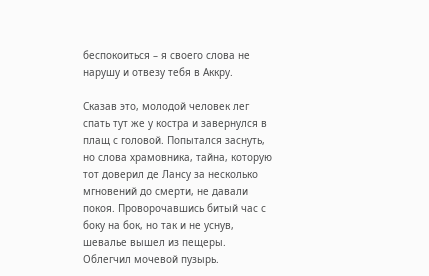беспокоиться – я своего слова не нарушу и отвезу тебя в Аккру.

Сказав это, молодой человек лег спать тут же у костра и завернулся в плащ с головой. Попытался заснуть, но слова храмовника, тайна, которую тот доверил де Лансу за несколько мгновений до смерти, не давали покоя. Проворочавшись битый час с боку на бок, но так и не уснув, шевалье вышел из пещеры. Облегчил мочевой пузырь.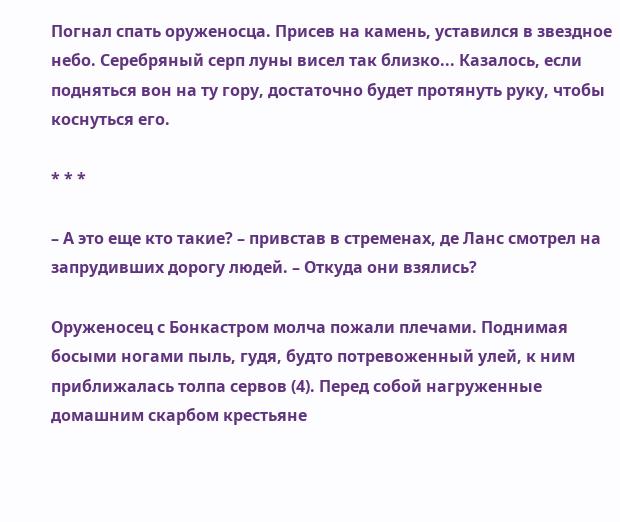Погнал спать оруженосца. Присев на камень, уставился в звездное небо. Серебряный серп луны висел так близко... Казалось, если подняться вон на ту гору, достаточно будет протянуть руку, чтобы коснуться его.

* * *

– А это еще кто такие? – привстав в стременах, де Ланс смотрел на запрудивших дорогу людей. – Откуда они взялись?

Оруженосец с Бонкастром молча пожали плечами. Поднимая босыми ногами пыль, гудя, будто потревоженный улей, к ним приближалась толпа сервов (4). Перед собой нагруженные домашним скарбом крестьяне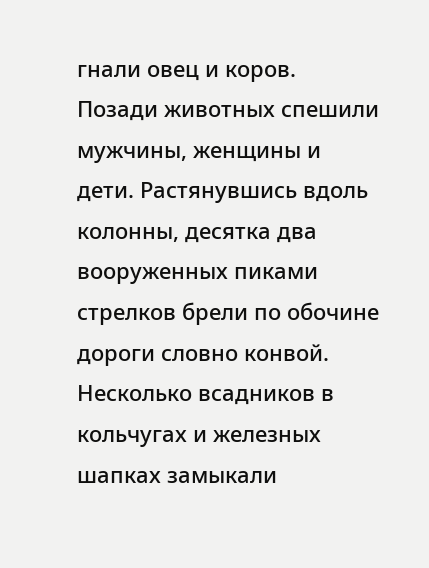гнали овец и коров. Позади животных спешили мужчины, женщины и дети. Растянувшись вдоль колонны, десятка два вооруженных пиками стрелков брели по обочине дороги словно конвой. Несколько всадников в кольчугах и железных шапках замыкали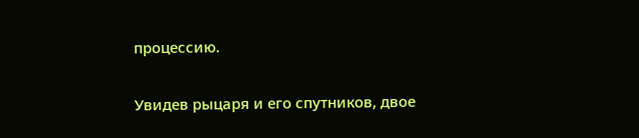процессию.

Увидев рыцаря и его спутников, двое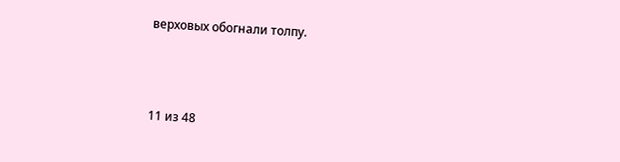верховых обогнали толпу.



11 из 48